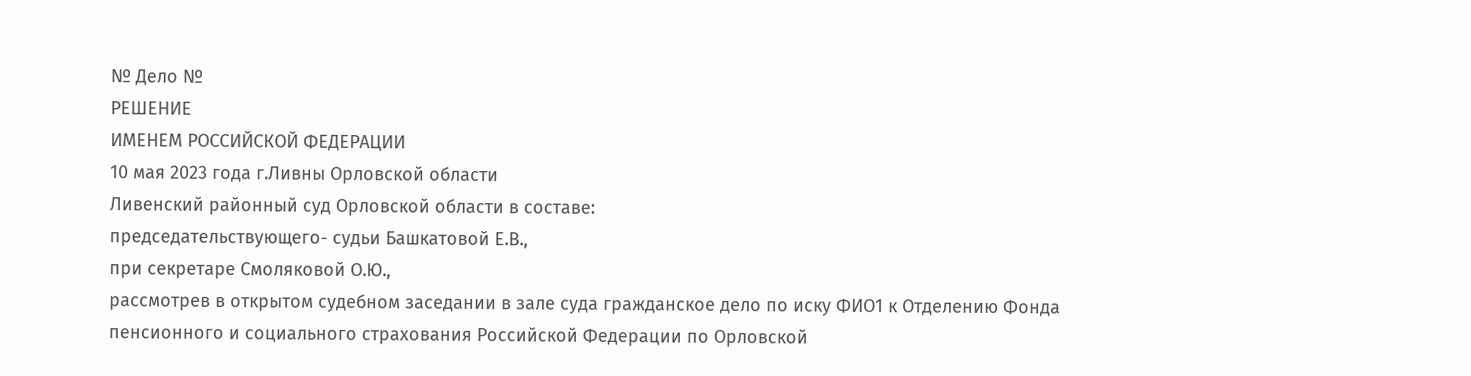№ Дело №
РЕШЕНИЕ
ИМЕНЕМ РОССИЙСКОЙ ФЕДЕРАЦИИ
10 мая 2023 года г.Ливны Орловской области
Ливенский районный суд Орловской области в составе:
председательствующего- судьи Башкатовой Е.В.,
при секретаре Смоляковой О.Ю.,
рассмотрев в открытом судебном заседании в зале суда гражданское дело по иску ФИО1 к Отделению Фонда пенсионного и социального страхования Российской Федерации по Орловской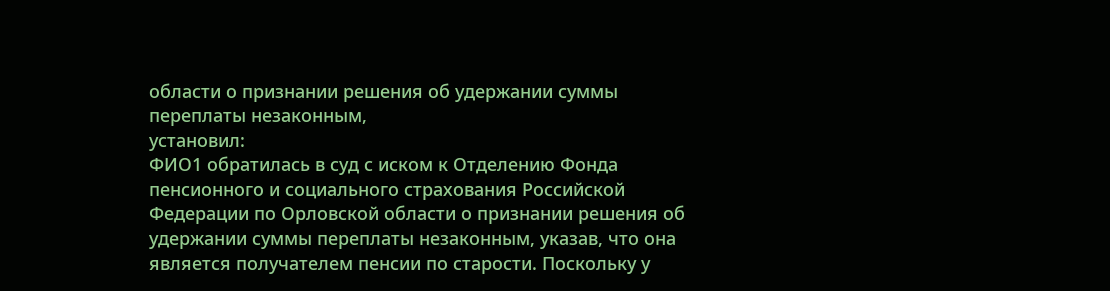области о признании решения об удержании суммы переплаты незаконным,
установил:
ФИО1 обратилась в суд с иском к Отделению Фонда пенсионного и социального страхования Российской Федерации по Орловской области о признании решения об удержании суммы переплаты незаконным, указав, что она является получателем пенсии по старости. Поскольку у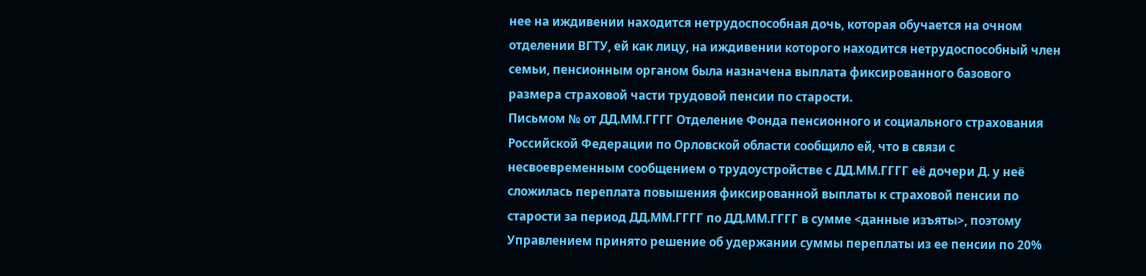нее на иждивении находится нетрудоспособная дочь, которая обучается на очном отделении ВГТУ, ей как лицу, на иждивении которого находится нетрудоспособный член семьи, пенсионным органом была назначена выплата фиксированного базового размера страховой части трудовой пенсии по старости.
Письмом № от ДД.ММ.ГГГГ Отделение Фонда пенсионного и социального страхования Российской Федерации по Орловской области сообщило ей, что в связи с несвоевременным сообщением о трудоустройстве с ДД.ММ.ГГГГ её дочери Д. у неё сложилась переплата повышения фиксированной выплаты к страховой пенсии по старости за период ДД.ММ.ГГГГ по ДД.ММ.ГГГГ в сумме <данные изъяты>, поэтому Управлением принято решение об удержании суммы переплаты из ее пенсии по 20%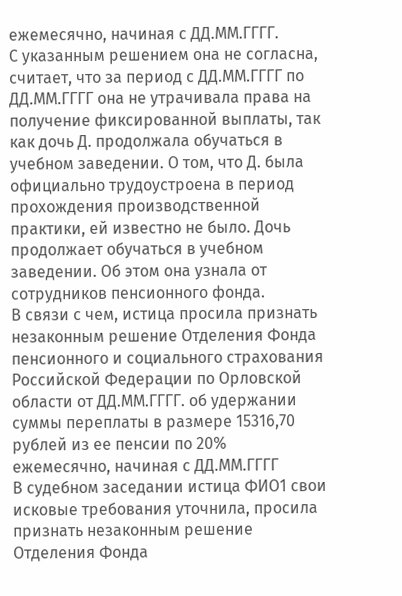ежемесячно, начиная с ДД.ММ.ГГГГ.
С указанным решением она не согласна, считает, что за период с ДД.ММ.ГГГГ по ДД.ММ.ГГГГ она не утрачивала права на получение фиксированной выплаты, так как дочь Д. продолжала обучаться в учебном заведении. О том, что Д. была официально трудоустроена в период прохождения производственной практики, ей известно не было. Дочь продолжает обучаться в учебном заведении. Об этом она узнала от сотрудников пенсионного фонда.
В связи с чем, истица просила признать незаконным решение Отделения Фонда пенсионного и социального страхования Российской Федерации по Орловской области от ДД.ММ.ГГГГ. об удержании суммы переплаты в размере 15316,70 рублей из ее пенсии по 20% ежемесячно, начиная с ДД.ММ.ГГГГ
В судебном заседании истица ФИО1 свои исковые требования уточнила, просила признать незаконным решение Отделения Фонда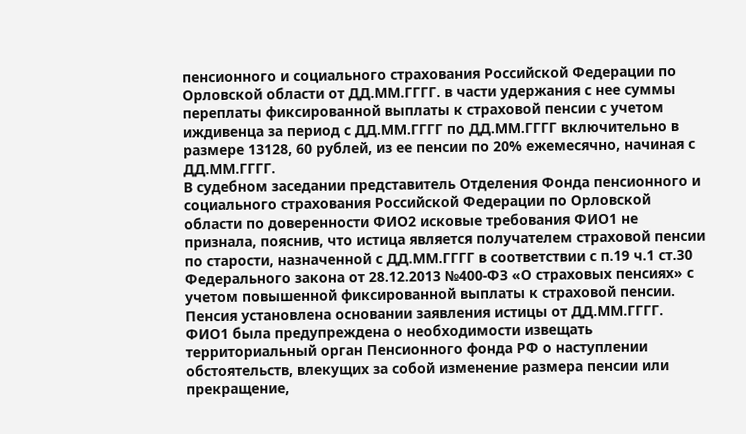пенсионного и социального страхования Российской Федерации по Орловской области от ДД.ММ.ГГГГ. в части удержания с нее суммы переплаты фиксированной выплаты к страховой пенсии с учетом иждивенца за период с ДД.ММ.ГГГГ по ДД.ММ.ГГГГ включительно в размере 13128, 60 рублей, из ее пенсии по 20% ежемесячно, начиная с ДД.ММ.ГГГГ.
В судебном заседании представитель Отделения Фонда пенсионного и социального страхования Российской Федерации по Орловской области по доверенности ФИО2 исковые требования ФИО1 не признала, пояснив, что истица является получателем страховой пенсии по старости, назначенной с ДД.ММ.ГГГГ в соответствии с п.19 ч.1 ст.30 Федерального закона от 28.12.2013 №400-ФЗ «О страховых пенсиях» с учетом повышенной фиксированной выплаты к страховой пенсии. Пенсия установлена основании заявления истицы от ДД.ММ.ГГГГ. ФИО1 была предупреждена о необходимости извещать территориальный орган Пенсионного фонда РФ о наступлении обстоятельств, влекущих за собой изменение размера пенсии или прекращение,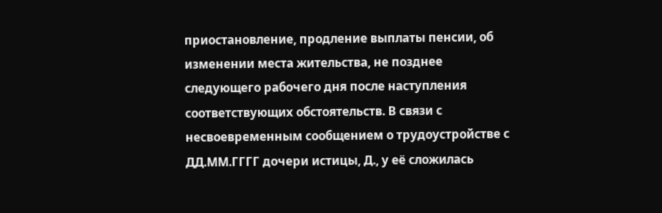приостановление, продление выплаты пенсии, об изменении места жительства, не позднее следующего рабочего дня после наступления соответствующих обстоятельств. В связи с несвоевременным сообщением о трудоустройстве с ДД.ММ.ГГГГ дочери истицы, Д., у её сложилась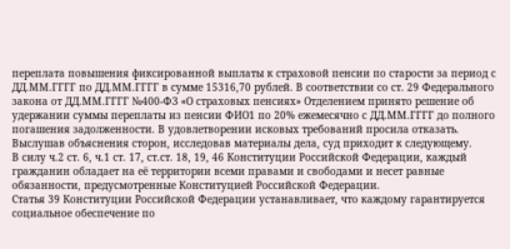переплата повышения фиксированной выплаты к страховой пенсии по старости за период с ДД.ММ.ГГГГ по ДД.ММ.ГГГГ в сумме 15316,70 рублей. В соответствии со ст. 29 Федерального закона от ДД.ММ.ГГГГ №400-ФЗ «О страховых пенсиях» Отделением принято решение об удержании суммы переплаты из пенсии ФИО1 по 20% ежемесячно с ДД.ММ.ГГГГ до полного погашения задолженности. В удовлетворении исковых требований просила отказать.
Выслушав объяснения сторон, исследовав материалы дела, суд приходит к следующему.
В силу ч.2 ст. 6, ч.1 ст. 17, ст.ст. 18, 19, 46 Конституции Российской Федерации, каждый гражданин обладает на её территории всеми правами и свободами и несет равные обязанности, предусмотренные Конституцией Российской Федерации.
Статья 39 Конституции Российской Федерации устанавливает, что каждому гарантируется социальное обеспечение по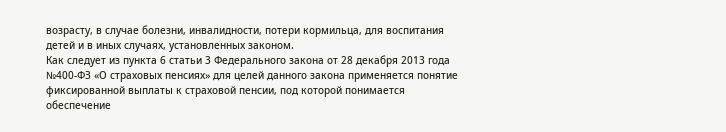возрасту, в случае болезни, инвалидности, потери кормильца, для воспитания детей и в иных случаях, установленных законом.
Как следует из пункта 6 статьи 3 Федерального закона от 28 декабря 2013 года №400-ФЗ «О страховых пенсиях» для целей данного закона применяется понятие фиксированной выплаты к страховой пенсии, под которой понимается обеспечение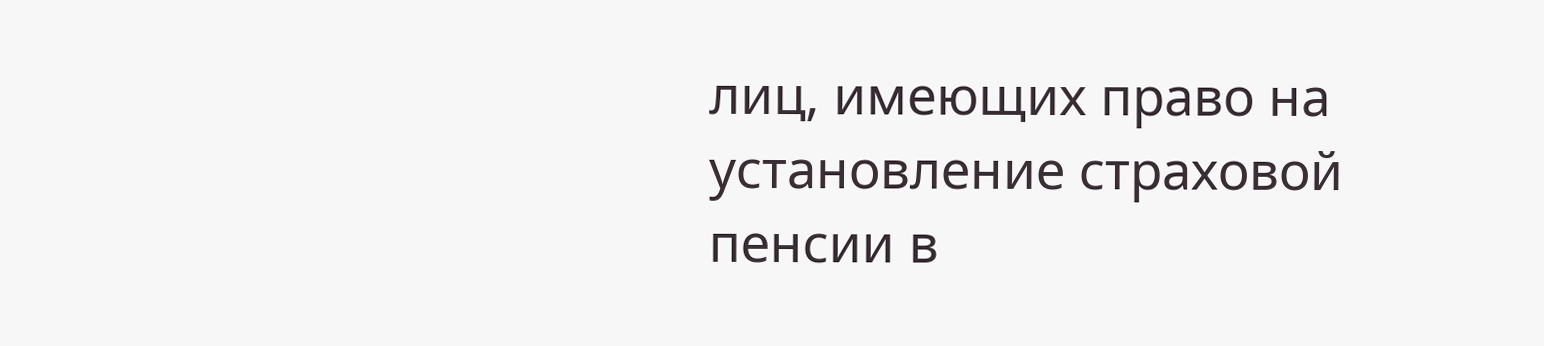лиц, имеющих право на установление страховой пенсии в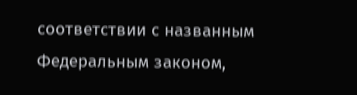соответствии с названным Федеральным законом,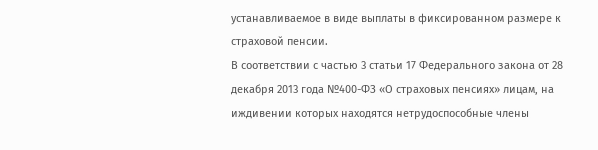устанавливаемое в виде выплаты в фиксированном размере к страховой пенсии.
В соответствии с частью 3 статьи 17 Федерального закона от 28 декабря 2013 года №400-ФЗ «О страховых пенсиях» лицам, на иждивении которых находятся нетрудоспособные члены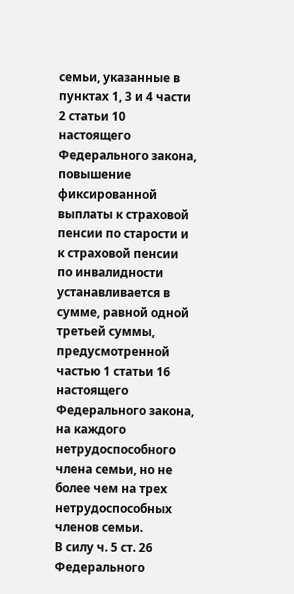семьи, указанные в пунктах 1, 3 и 4 части 2 статьи 10 настоящего Федерального закона, повышение фиксированной выплаты к страховой пенсии по старости и к страховой пенсии по инвалидности устанавливается в сумме, равной одной третьей суммы, предусмотренной частью 1 статьи 16 настоящего Федерального закона, на каждого нетрудоспособного члена семьи, но не более чем на трех нетрудоспособных членов семьи.
В силу ч. 5 ст. 26 Федерального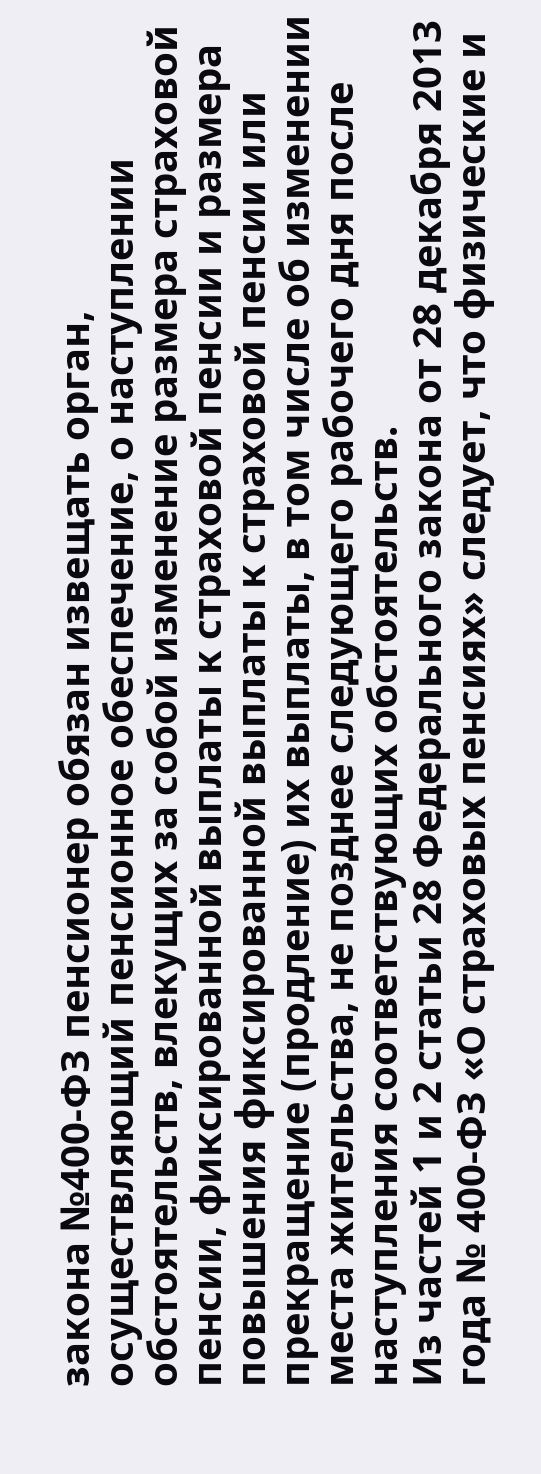закона №400-ФЗ пенсионер обязан извещать орган, осуществляющий пенсионное обеспечение, о наступлении обстоятельств, влекущих за собой изменение размера страховой пенсии, фиксированной выплаты к страховой пенсии и размера повышения фиксированной выплаты к страховой пенсии или прекращение (продление) их выплаты, в том числе об изменении места жительства, не позднее следующего рабочего дня после наступления соответствующих обстоятельств.
Из частей 1 и 2 статьи 28 Федерального закона от 28 декабря 2013 года № 400-ФЗ «О страховых пенсиях» следует, что физические и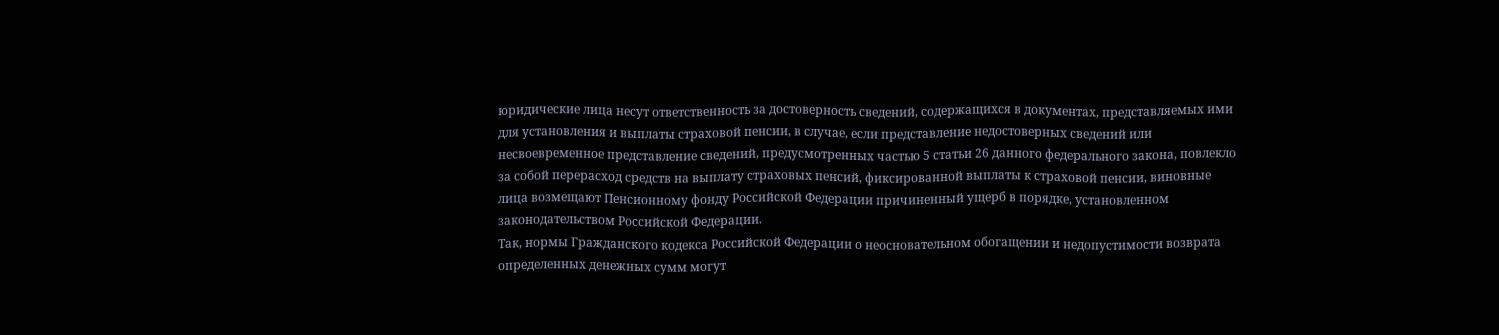юридические лица несут ответственность за достоверность сведений, содержащихся в документах, представляемых ими для установления и выплаты страховой пенсии, в случае, если представление недостоверных сведений или несвоевременное представление сведений, предусмотренных частью 5 статьи 26 данного федерального закона, повлекло за собой перерасход средств на выплату страховых пенсий, фиксированной выплаты к страховой пенсии, виновные лица возмещают Пенсионному фонду Российской Федерации причиненный ущерб в порядке, установленном законодательством Российской Федерации.
Так, нормы Гражданского кодекса Российской Федерации о неосновательном обогащении и недопустимости возврата определенных денежных сумм могут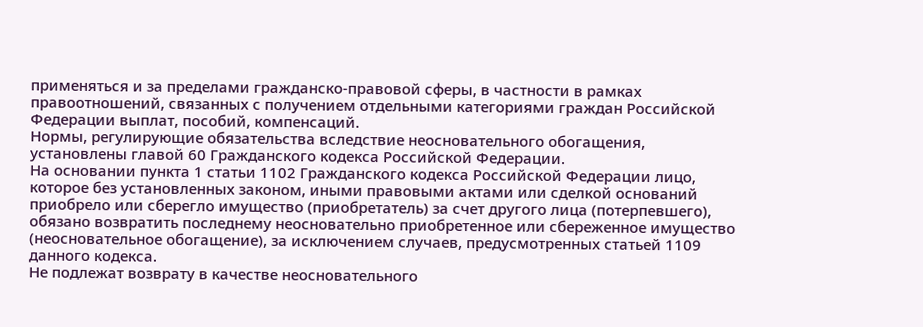применяться и за пределами гражданско-правовой сферы, в частности в рамках правоотношений, связанных с получением отдельными категориями граждан Российской Федерации выплат, пособий, компенсаций.
Нормы, регулирующие обязательства вследствие неосновательного обогащения, установлены главой 60 Гражданского кодекса Российской Федерации.
На основании пункта 1 статьи 1102 Гражданского кодекса Российской Федерации лицо, которое без установленных законом, иными правовыми актами или сделкой оснований приобрело или сберегло имущество (приобретатель) за счет другого лица (потерпевшего), обязано возвратить последнему неосновательно приобретенное или сбереженное имущество (неосновательное обогащение), за исключением случаев, предусмотренных статьей 1109 данного кодекса.
Не подлежат возврату в качестве неосновательного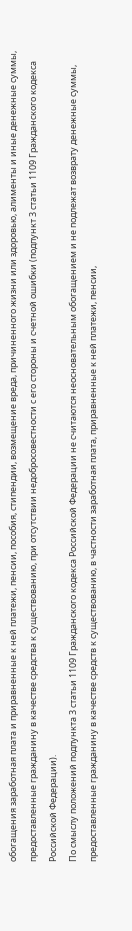обогащения заработная плата и приравненные к ней платежи, пенсии, пособия, стипендии, возмещение вреда, причиненного жизни или здоровью, алименты и иные денежные суммы, предоставленные гражданину в качестве средства к существованию, при отсутствии недобросовестности с его стороны и счетной ошибки (подпункт 3 статьи 1109 Гражданского кодекса Российской Федерации).
По смыслу положений подпункта 3 статьи 1109 Гражданского кодекса Российской Федерации не считаются неосновательным обогащением и не подлежат возврату денежные суммы, предоставленные гражданину в качестве средств к существованию, в частности заработная плата, приравненные к ней платежи, пенсии,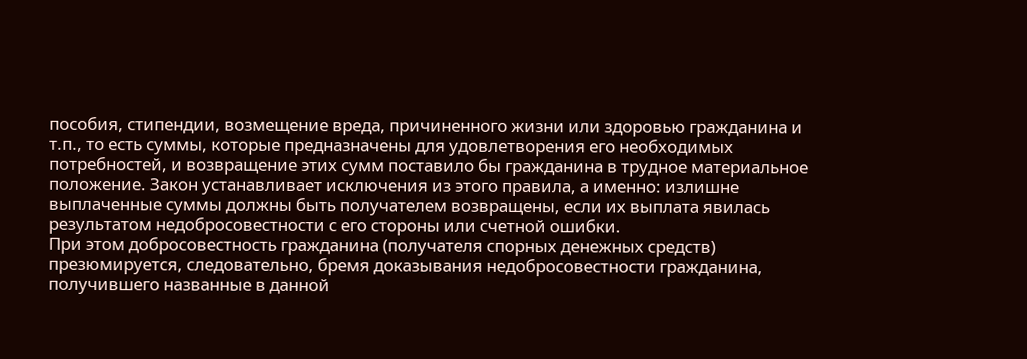пособия, стипендии, возмещение вреда, причиненного жизни или здоровью гражданина и т.п., то есть суммы, которые предназначены для удовлетворения его необходимых потребностей, и возвращение этих сумм поставило бы гражданина в трудное материальное положение. Закон устанавливает исключения из этого правила, а именно: излишне выплаченные суммы должны быть получателем возвращены, если их выплата явилась результатом недобросовестности с его стороны или счетной ошибки.
При этом добросовестность гражданина (получателя спорных денежных средств) презюмируется, следовательно, бремя доказывания недобросовестности гражданина, получившего названные в данной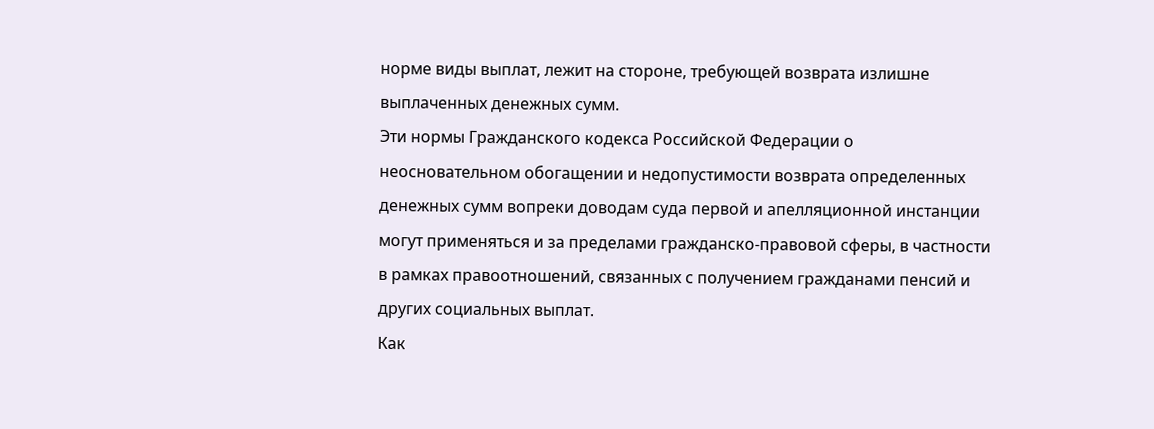норме виды выплат, лежит на стороне, требующей возврата излишне выплаченных денежных сумм.
Эти нормы Гражданского кодекса Российской Федерации о неосновательном обогащении и недопустимости возврата определенных денежных сумм вопреки доводам суда первой и апелляционной инстанции могут применяться и за пределами гражданско-правовой сферы, в частности в рамках правоотношений, связанных с получением гражданами пенсий и других социальных выплат.
Как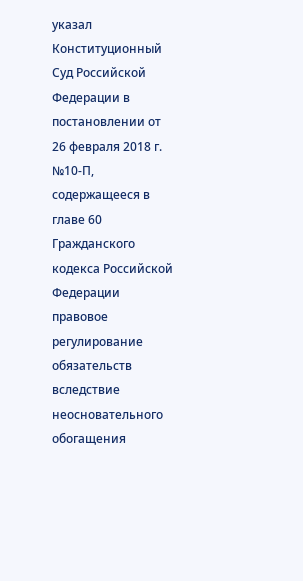указал Конституционный Суд Российской Федерации в постановлении от 26 февраля 2018 г. №10-П, содержащееся в главе 60 Гражданского кодекса Российской Федерации правовое регулирование обязательств вследствие неосновательного обогащения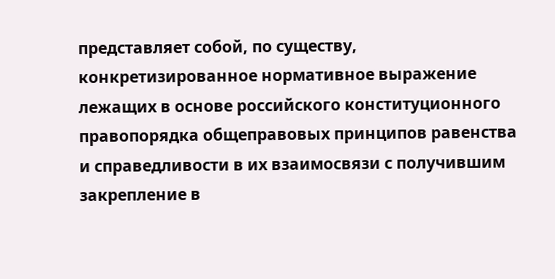представляет собой, по существу, конкретизированное нормативное выражение лежащих в основе российского конституционного правопорядка общеправовых принципов равенства и справедливости в их взаимосвязи с получившим закрепление в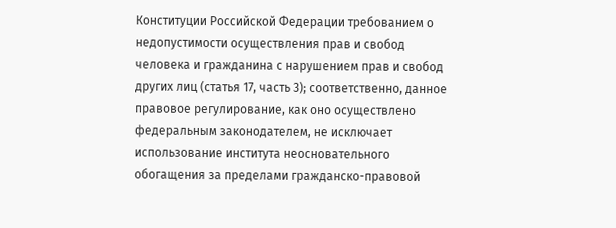Конституции Российской Федерации требованием о недопустимости осуществления прав и свобод человека и гражданина с нарушением прав и свобод других лиц (статья 17, часть 3); соответственно, данное правовое регулирование, как оно осуществлено федеральным законодателем, не исключает использование института неосновательного обогащения за пределами гражданско-правовой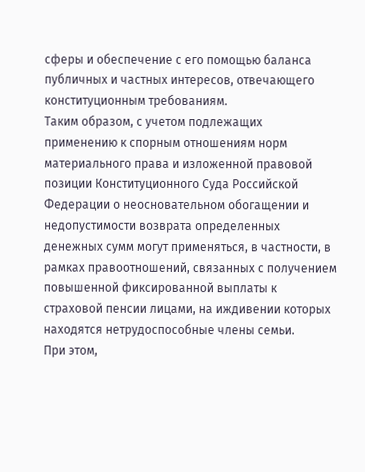сферы и обеспечение с его помощью баланса публичных и частных интересов, отвечающего конституционным требованиям.
Таким образом, с учетом подлежащих применению к спорным отношениям норм материального права и изложенной правовой позиции Конституционного Суда Российской Федерации о неосновательном обогащении и недопустимости возврата определенных денежных сумм могут применяться, в частности, в рамках правоотношений, связанных с получением повышенной фиксированной выплаты к страховой пенсии лицами, на иждивении которых находятся нетрудоспособные члены семьи.
При этом,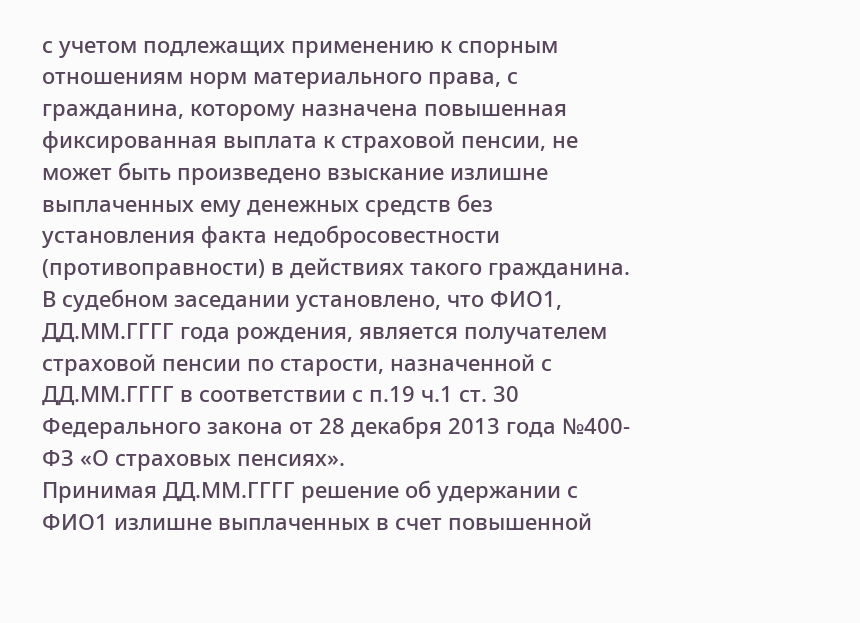с учетом подлежащих применению к спорным отношениям норм материального права, с гражданина, которому назначена повышенная фиксированная выплата к страховой пенсии, не может быть произведено взыскание излишне выплаченных ему денежных средств без установления факта недобросовестности (противоправности) в действиях такого гражданина.
В судебном заседании установлено, что ФИО1, ДД.ММ.ГГГГ года рождения, является получателем страховой пенсии по старости, назначенной с ДД.ММ.ГГГГ в соответствии с п.19 ч.1 ст. 30 Федерального закона от 28 декабря 2013 года №400-ФЗ «О страховых пенсиях».
Принимая ДД.ММ.ГГГГ решение об удержании с ФИО1 излишне выплаченных в счет повышенной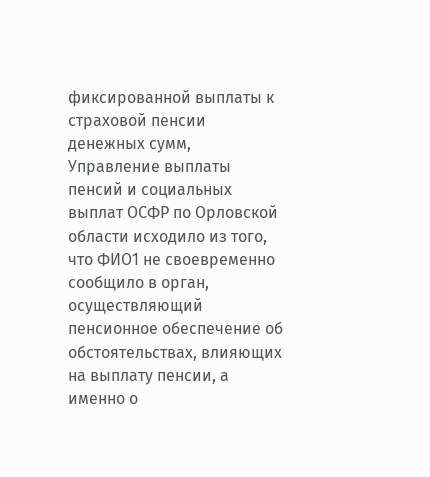фиксированной выплаты к страховой пенсии денежных сумм, Управление выплаты пенсий и социальных выплат ОСФР по Орловской области исходило из того, что ФИО1 не своевременно сообщило в орган, осуществляющий пенсионное обеспечение об обстоятельствах, влияющих на выплату пенсии, а именно о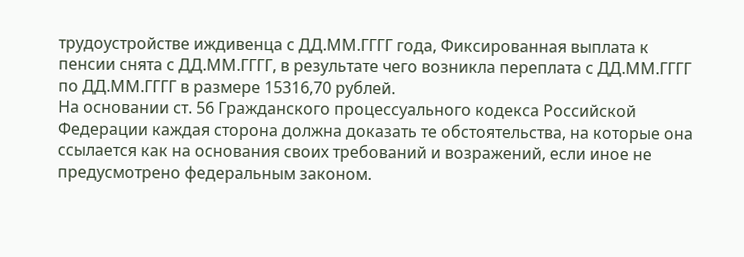трудоустройстве иждивенца с ДД.ММ.ГГГГ года, Фиксированная выплата к пенсии снята с ДД.ММ.ГГГГ, в результате чего возникла переплата с ДД.ММ.ГГГГ по ДД.ММ.ГГГГ в размере 15316,70 рублей.
На основании ст. 56 Гражданского процессуального кодекса Российской Федерации каждая сторона должна доказать те обстоятельства, на которые она ссылается как на основания своих требований и возражений, если иное не предусмотрено федеральным законом.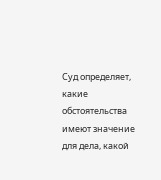Суд определяет, какие обстоятельства имеют значение для дела, какой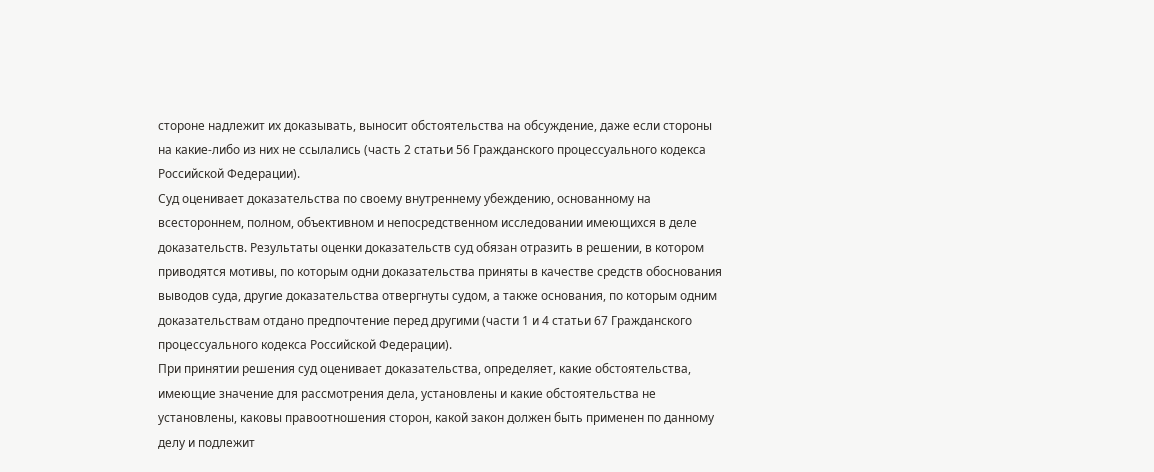стороне надлежит их доказывать, выносит обстоятельства на обсуждение, даже если стороны на какие-либо из них не ссылались (часть 2 статьи 56 Гражданского процессуального кодекса Российской Федерации).
Суд оценивает доказательства по своему внутреннему убеждению, основанному на всестороннем, полном, объективном и непосредственном исследовании имеющихся в деле доказательств. Результаты оценки доказательств суд обязан отразить в решении, в котором приводятся мотивы, по которым одни доказательства приняты в качестве средств обоснования выводов суда, другие доказательства отвергнуты судом, а также основания, по которым одним доказательствам отдано предпочтение перед другими (части 1 и 4 статьи 67 Гражданского процессуального кодекса Российской Федерации).
При принятии решения суд оценивает доказательства, определяет, какие обстоятельства, имеющие значение для рассмотрения дела, установлены и какие обстоятельства не установлены, каковы правоотношения сторон, какой закон должен быть применен по данному делу и подлежит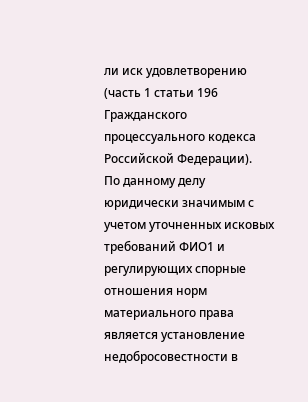ли иск удовлетворению (часть 1 статьи 196 Гражданского процессуального кодекса Российской Федерации).
По данному делу юридически значимым с учетом уточненных исковых требований ФИО1 и регулирующих спорные отношения норм материального права является установление недобросовестности в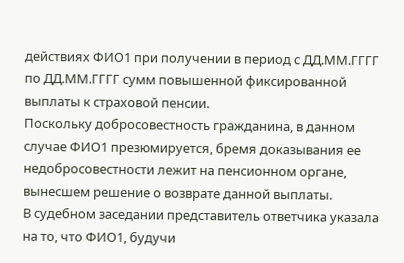действиях ФИО1 при получении в период с ДД.ММ.ГГГГ по ДД.ММ.ГГГГ сумм повышенной фиксированной выплаты к страховой пенсии.
Поскольку добросовестность гражданина, в данном случае ФИО1 презюмируется, бремя доказывания ее недобросовестности лежит на пенсионном органе, вынесшем решение о возврате данной выплаты.
В судебном заседании представитель ответчика указала на то, что ФИО1, будучи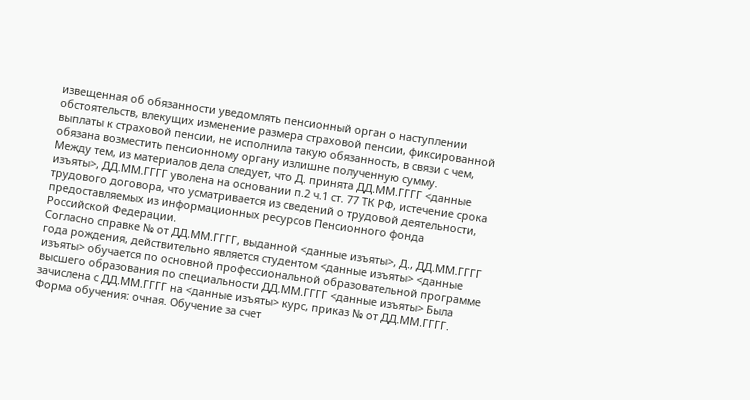извещенная об обязанности уведомлять пенсионный орган о наступлении обстоятельств, влекущих изменение размера страховой пенсии, фиксированной выплаты к страховой пенсии, не исполнила такую обязанность, в связи с чем, обязана возместить пенсионному органу излишне полученную сумму.
Между тем, из материалов дела следует, что Д. принята ДД.ММ.ГГГГ <данные изъяты>, ДД.ММ.ГГГГ уволена на основании п.2 ч.1 ст. 77 ТК РФ, истечение срока трудового договора, что усматривается из сведений о трудовой деятельности, предоставляемых из информационных ресурсов Пенсионного фонда Российской Федерации.
Согласно справке № от ДД.ММ.ГГГГ, выданной <данные изъяты>, Д., ДД.ММ.ГГГГ года рождения, действительно является студентом <данные изъяты> <данные изъяты> обучается по основной профессиональной образовательной программе высшего образования по специальности ДД.ММ.ГГГГ <данные изъяты> Была зачислена с ДД.ММ.ГГГГ на <данные изъяты> курс, приказ № от ДД.ММ.ГГГГ. Форма обучения: очная. Обучение за счет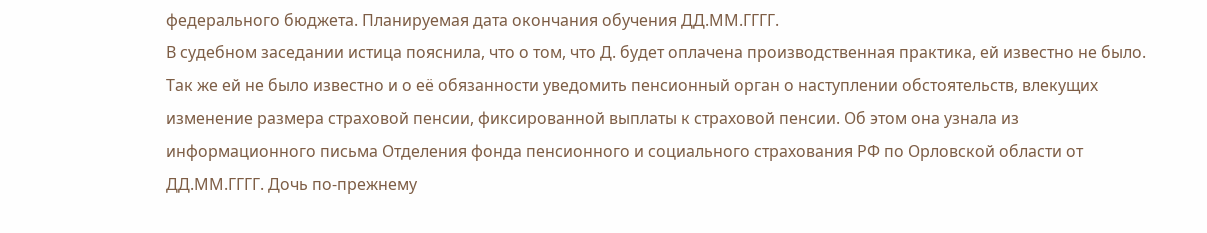федерального бюджета. Планируемая дата окончания обучения ДД.ММ.ГГГГ.
В судебном заседании истица пояснила, что о том, что Д. будет оплачена производственная практика, ей известно не было. Так же ей не было известно и о её обязанности уведомить пенсионный орган о наступлении обстоятельств, влекущих изменение размера страховой пенсии, фиксированной выплаты к страховой пенсии. Об этом она узнала из информационного письма Отделения фонда пенсионного и социального страхования РФ по Орловской области от ДД.ММ.ГГГГ. Дочь по-прежнему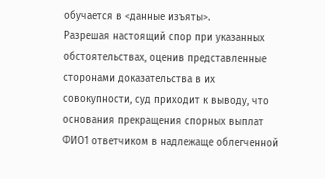обучается в <данные изъяты>.
Разрешая настоящий спор при указанных обстоятельствах, оценив представленные сторонами доказательства в их совокупности, суд приходит к выводу, что основания прекращения спорных выплат ФИО1 ответчиком в надлежаще облегченной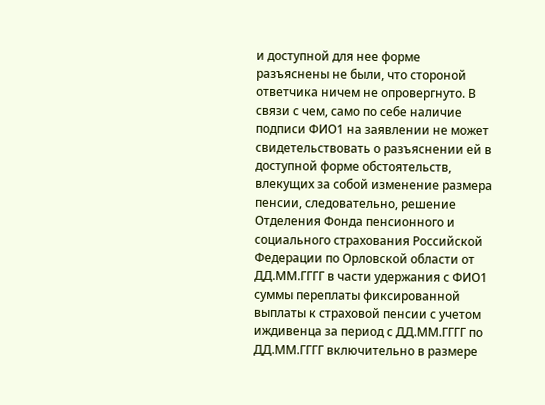и доступной для нее форме разъяснены не были, что стороной ответчика ничем не опровергнуто. В связи с чем, само по себе наличие подписи ФИО1 на заявлении не может свидетельствовать о разъяснении ей в доступной форме обстоятельств, влекущих за собой изменение размера пенсии, следовательно, решение Отделения Фонда пенсионного и социального страхования Российской Федерации по Орловской области от ДД.ММ.ГГГГ в части удержания с ФИО1 суммы переплаты фиксированной выплаты к страховой пенсии с учетом иждивенца за период с ДД.ММ.ГГГГ по ДД.ММ.ГГГГ включительно в размере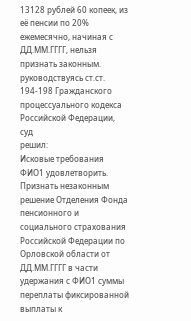13128 рублей 60 копеек, из её пенсии по 20% ежемесячно, начиная с ДД.ММ.ГГГГ, нельзя признать законным.
руководствуясь ст.ст. 194-198 Гражданского процессуального кодекса Российской Федерации, суд
решил:
Исковые требования ФИО1 удовлетворить.
Признать незаконным решение Отделения Фонда пенсионного и социального страхования Российской Федерации по Орловской области от ДД.ММ.ГГГГ в части удержания с ФИО1 суммы переплаты фиксированной выплаты к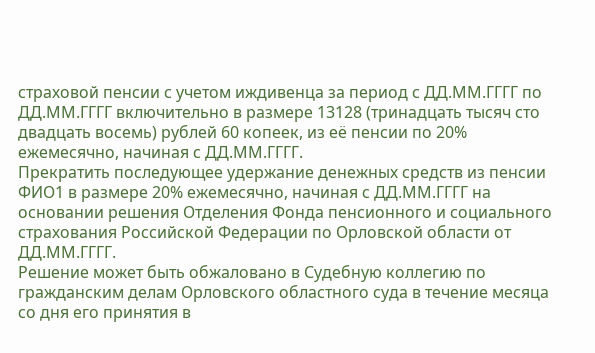страховой пенсии с учетом иждивенца за период с ДД.ММ.ГГГГ по ДД.ММ.ГГГГ включительно в размере 13128 (тринадцать тысяч сто двадцать восемь) рублей 60 копеек, из её пенсии по 20% ежемесячно, начиная с ДД.ММ.ГГГГ.
Прекратить последующее удержание денежных средств из пенсии ФИО1 в размере 20% ежемесячно, начиная с ДД.ММ.ГГГГ на основании решения Отделения Фонда пенсионного и социального страхования Российской Федерации по Орловской области от ДД.ММ.ГГГГ.
Решение может быть обжаловано в Судебную коллегию по гражданским делам Орловского областного суда в течение месяца со дня его принятия в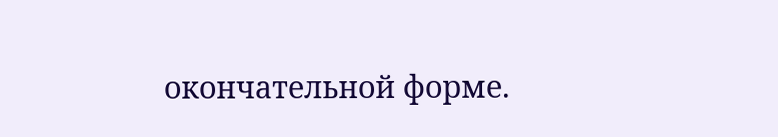окончательной форме.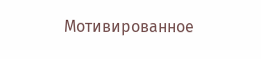Мотивированное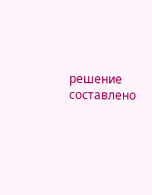решение составлено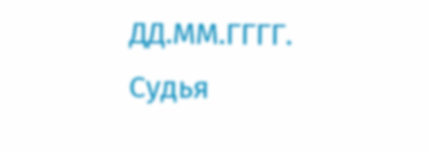ДД.ММ.ГГГГ.
Судья